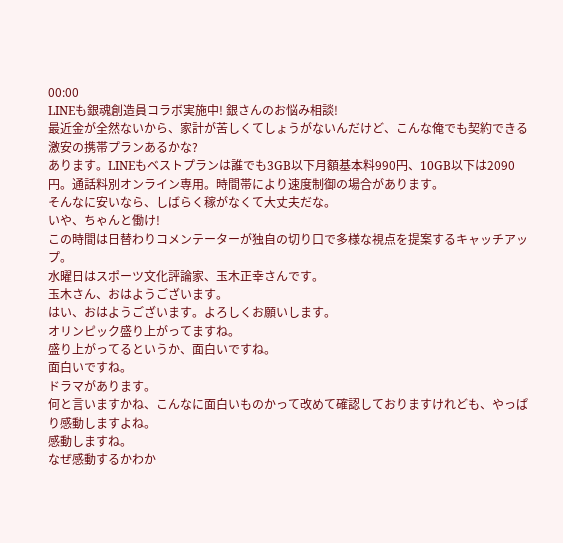00:00
LINEも銀魂創造員コラボ実施中! 銀さんのお悩み相談!
最近金が全然ないから、家計が苦しくてしょうがないんだけど、こんな俺でも契約できる激安の携帯プランあるかな?
あります。LINEもベストプランは誰でも3GB以下月額基本料990円、10GB以下は2090円。通話料別オンライン専用。時間帯により速度制御の場合があります。
そんなに安いなら、しばらく稼がなくて大丈夫だな。
いや、ちゃんと働け!
この時間は日替わりコメンテーターが独自の切り口で多様な視点を提案するキャッチアップ。
水曜日はスポーツ文化評論家、玉木正幸さんです。
玉木さん、おはようございます。
はい、おはようございます。よろしくお願いします。
オリンピック盛り上がってますね。
盛り上がってるというか、面白いですね。
面白いですね。
ドラマがあります。
何と言いますかね、こんなに面白いものかって改めて確認しておりますけれども、やっぱり感動しますよね。
感動しますね。
なぜ感動するかわか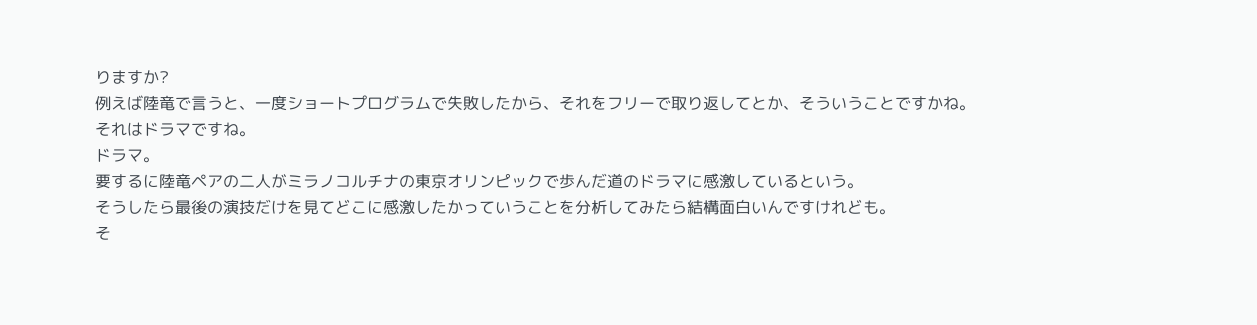りますか?
例えば陸竜で言うと、一度ショートプログラムで失敗したから、それをフリーで取り返してとか、そういうことですかね。
それはドラマですね。
ドラマ。
要するに陸竜ペアの二人がミラノコルチナの東京オリンピックで歩んだ道のドラマに感激しているという。
そうしたら最後の演技だけを見てどこに感激したかっていうことを分析してみたら結構面白いんですけれども。
そ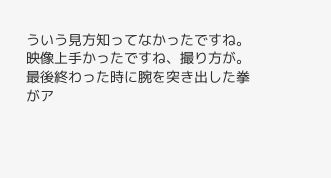ういう見方知ってなかったですね。
映像上手かったですね、撮り方が。
最後終わった時に腕を突き出した拳がア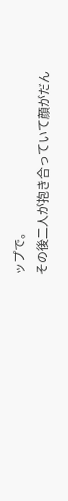ップで。
その後二人が抱き合っていて顔がだん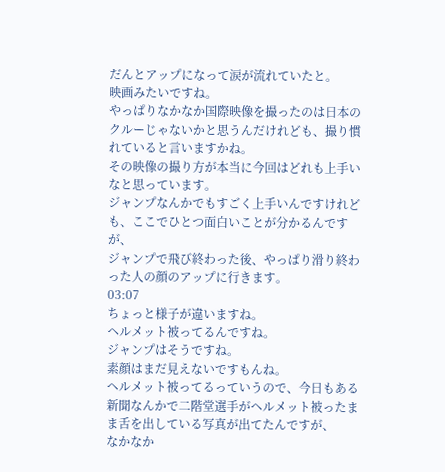だんとアップになって涙が流れていたと。
映画みたいですね。
やっぱりなかなか国際映像を撮ったのは日本のクルーじゃないかと思うんだけれども、撮り慣れていると言いますかね。
その映像の撮り方が本当に今回はどれも上手いなと思っています。
ジャンプなんかでもすごく上手いんですけれども、ここでひとつ面白いことが分かるんですが、
ジャンプで飛び終わった後、やっぱり滑り終わった人の顔のアップに行きます。
03:07
ちょっと様子が違いますね。
ヘルメット被ってるんですね。
ジャンプはそうですね。
素顔はまだ見えないですもんね。
ヘルメット被ってるっていうので、今日もある新聞なんかで二階堂選手がヘルメット被ったまま舌を出している写真が出てたんですが、
なかなか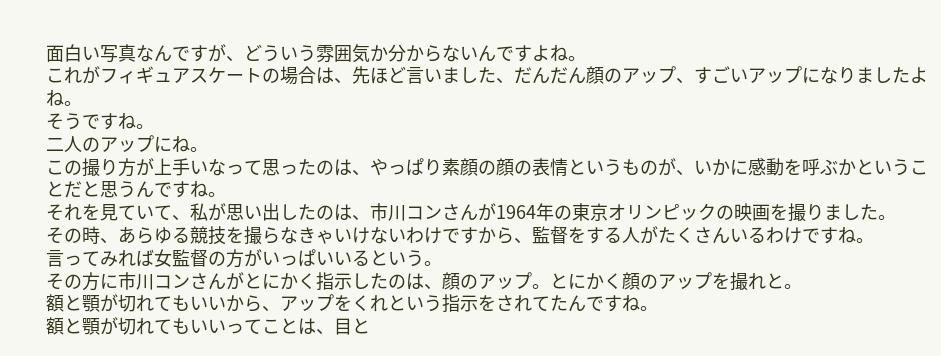面白い写真なんですが、どういう雰囲気か分からないんですよね。
これがフィギュアスケートの場合は、先ほど言いました、だんだん顔のアップ、すごいアップになりましたよね。
そうですね。
二人のアップにね。
この撮り方が上手いなって思ったのは、やっぱり素顔の顔の表情というものが、いかに感動を呼ぶかということだと思うんですね。
それを見ていて、私が思い出したのは、市川コンさんが1964年の東京オリンピックの映画を撮りました。
その時、あらゆる競技を撮らなきゃいけないわけですから、監督をする人がたくさんいるわけですね。
言ってみれば女監督の方がいっぱいいるという。
その方に市川コンさんがとにかく指示したのは、顔のアップ。とにかく顔のアップを撮れと。
額と顎が切れてもいいから、アップをくれという指示をされてたんですね。
額と顎が切れてもいいってことは、目と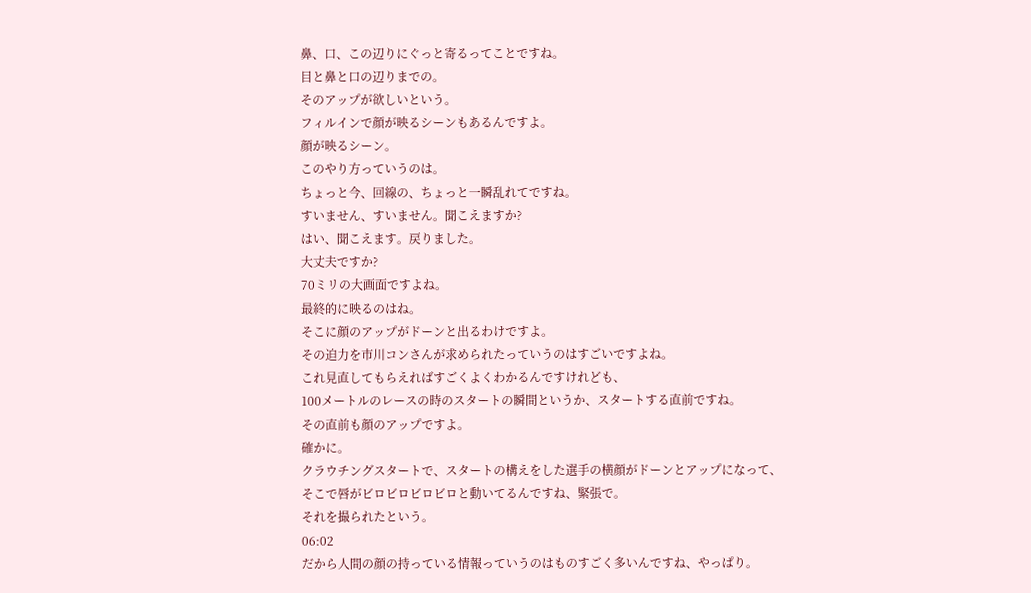鼻、口、この辺りにぐっと寄るってことですね。
目と鼻と口の辺りまでの。
そのアップが欲しいという。
フィルインで顔が映るシーンもあるんですよ。
顔が映るシーン。
このやり方っていうのは。
ちょっと今、回線の、ちょっと一瞬乱れてですね。
すいません、すいません。聞こえますか?
はい、聞こえます。戻りました。
大丈夫ですか?
70ミリの大画面ですよね。
最終的に映るのはね。
そこに顔のアップがドーンと出るわけですよ。
その迫力を市川コンさんが求められたっていうのはすごいですよね。
これ見直してもらえればすごくよくわかるんですけれども、
100メートルのレースの時のスタートの瞬間というか、スタートする直前ですね。
その直前も顔のアップですよ。
確かに。
クラウチングスタートで、スタートの構えをした選手の横顔がドーンとアップになって、
そこで唇がビロビロビロビロと動いてるんですね、緊張で。
それを撮られたという。
06:02
だから人間の顔の持っている情報っていうのはものすごく多いんですね、やっぱり。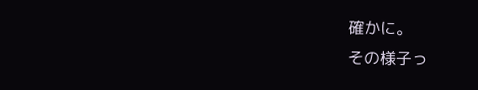確かに。
その様子っ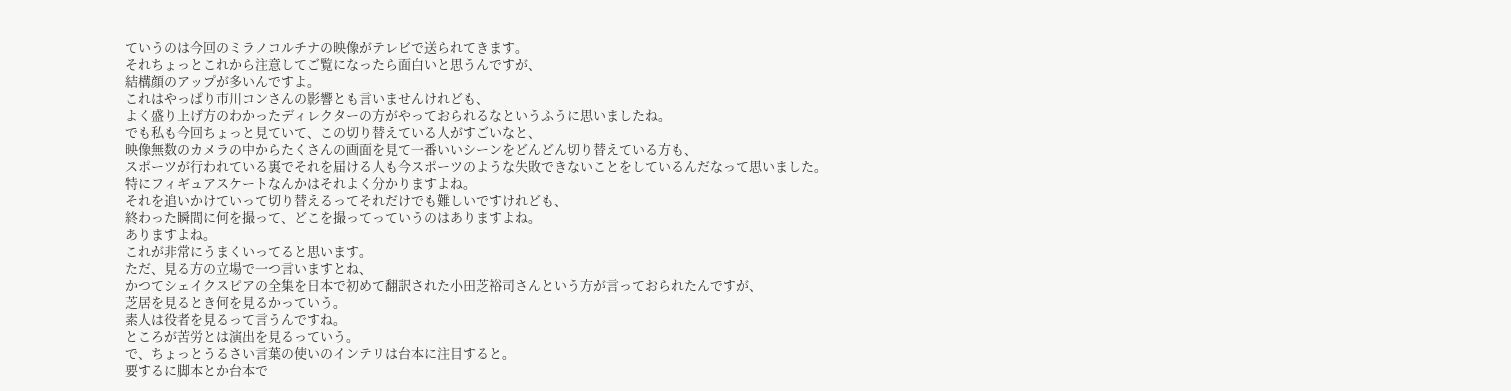ていうのは今回のミラノコルチナの映像がテレビで送られてきます。
それちょっとこれから注意してご覧になったら面白いと思うんですが、
結構顔のアップが多いんですよ。
これはやっぱり市川コンさんの影響とも言いませんけれども、
よく盛り上げ方のわかったディレクターの方がやっておられるなというふうに思いましたね。
でも私も今回ちょっと見ていて、この切り替えている人がすごいなと、
映像無数のカメラの中からたくさんの画面を見て一番いいシーンをどんどん切り替えている方も、
スポーツが行われている裏でそれを届ける人も今スポーツのような失敗できないことをしているんだなって思いました。
特にフィギュアスケートなんかはそれよく分かりますよね。
それを追いかけていって切り替えるってそれだけでも難しいですけれども、
終わった瞬間に何を撮って、どこを撮ってっていうのはありますよね。
ありますよね。
これが非常にうまくいってると思います。
ただ、見る方の立場で一つ言いますとね、
かつてシェイクスピアの全集を日本で初めて翻訳された小田芝裕司さんという方が言っておられたんですが、
芝居を見るとき何を見るかっていう。
素人は役者を見るって言うんですね。
ところが苦労とは演出を見るっていう。
で、ちょっとうるさい言葉の使いのインテリは台本に注目すると。
要するに脚本とか台本で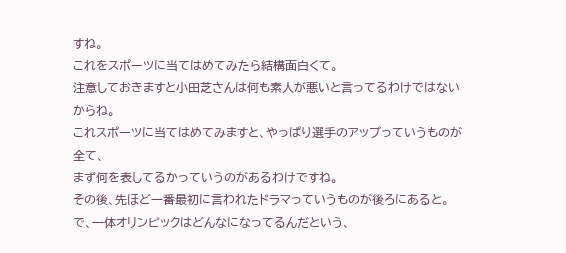すね。
これをスポーツに当てはめてみたら結構面白くて。
注意しておきますと小田芝さんは何も素人が悪いと言ってるわけではないからね。
これスポーツに当てはめてみますと、やっぱり選手のアップっていうものが全て、
まず何を表してるかっていうのがあるわけですね。
その後、先ほど一番最初に言われたドラマっていうものが後ろにあると。
で、一体オリンピックはどんなになってるんだという、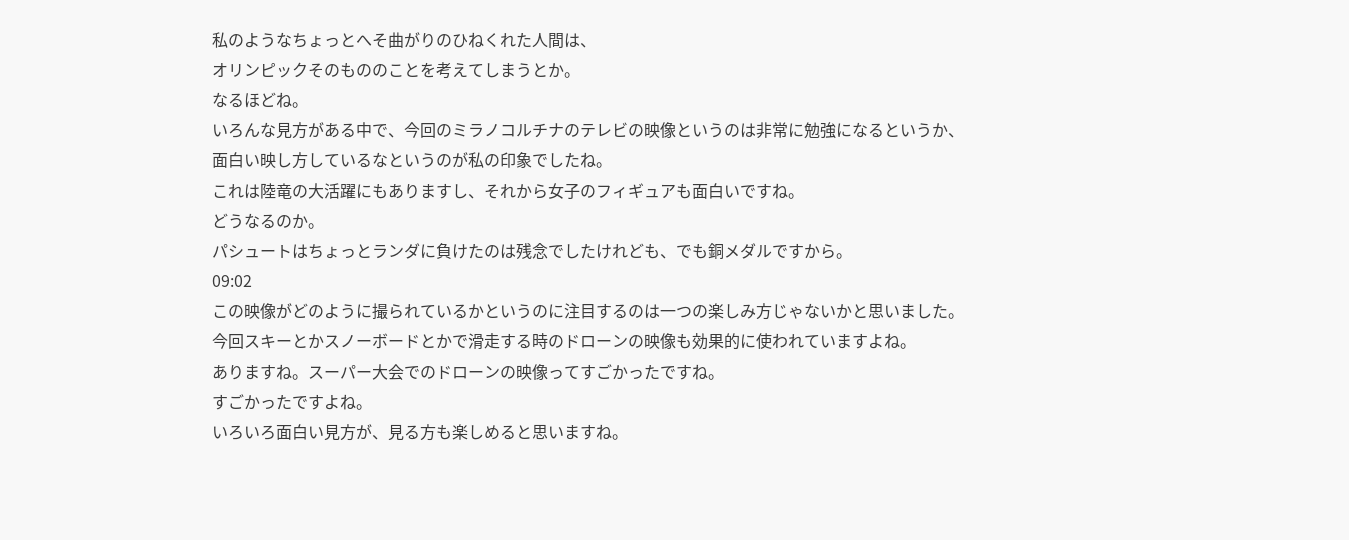私のようなちょっとへそ曲がりのひねくれた人間は、
オリンピックそのもののことを考えてしまうとか。
なるほどね。
いろんな見方がある中で、今回のミラノコルチナのテレビの映像というのは非常に勉強になるというか、
面白い映し方しているなというのが私の印象でしたね。
これは陸竜の大活躍にもありますし、それから女子のフィギュアも面白いですね。
どうなるのか。
パシュートはちょっとランダに負けたのは残念でしたけれども、でも銅メダルですから。
09:02
この映像がどのように撮られているかというのに注目するのは一つの楽しみ方じゃないかと思いました。
今回スキーとかスノーボードとかで滑走する時のドローンの映像も効果的に使われていますよね。
ありますね。スーパー大会でのドローンの映像ってすごかったですね。
すごかったですよね。
いろいろ面白い見方が、見る方も楽しめると思いますね。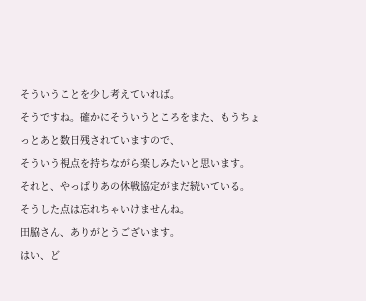そういうことを少し考えていれば。
そうですね。確かにそういうところをまた、もうちょっとあと数日残されていますので、
そういう視点を持ちながら楽しみたいと思います。
それと、やっぱりあの休戦協定がまだ続いている。
そうした点は忘れちゃいけませんね。
田脇さん、ありがとうございます。
はい、ど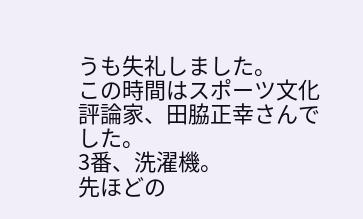うも失礼しました。
この時間はスポーツ文化評論家、田脇正幸さんでした。
3番、洗濯機。
先ほどの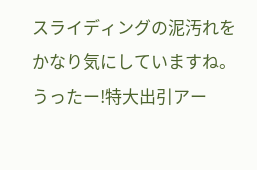スライディングの泥汚れをかなり気にしていますね。
うったー!特大出引アー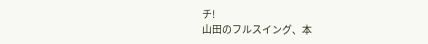チ!
山田のフルスイング、本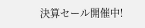決算セール開催中!